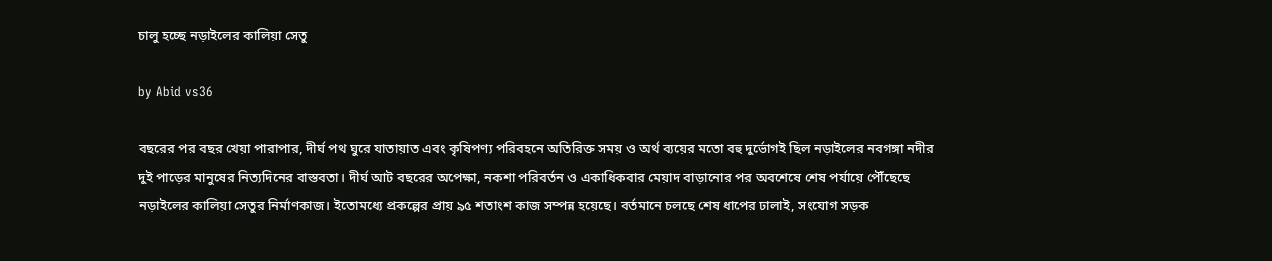চালু হচ্ছে নড়াইলের কালিয়া সেতু

by Abid vs36

বছরের পর বছর খেয়া পারাপার, দীর্ঘ পথ ঘুরে যাতায়াত এবং কৃষিপণ্য পরিবহনে অতিরিক্ত সময় ও অর্থ ব্যয়ের মতো বহু দুর্ভোগই ছিল নড়াইলের নবগঙ্গা নদীর দুই পাড়ের মানুষের নিত্যদিনের বাস্তবতা। দীর্ঘ আট বছরের অপেক্ষা, নকশা পরিবর্তন ও একাধিকবার মেয়াদ বাড়ানোর পর অবশেষে শেষ পর্যায়ে পৌঁছেছে নড়াইলের কালিয়া সেতুর নির্মাণকাজ। ইতোমধ্যে প্রকল্পের প্রায় ৯৫ শতাংশ কাজ সম্পন্ন হয়েছে। বর্তমানে চলছে শেষ ধাপের ঢালাই, সংযোগ সড়ক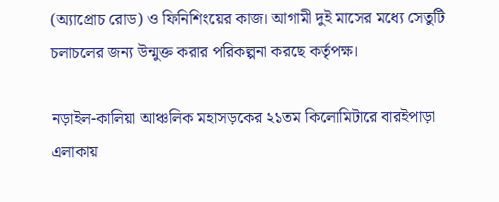(অ্যাপ্রোচ রোড) ও ফিনিশিংয়ের কাজ। আগামী দুই মাসের মধ্যে সেতুটি চলাচলের জন্য উন্মুক্ত করার পরিকল্পনা করছে কর্তৃপক্ষ।

নড়াইল-কালিয়া আঞ্চলিক মহাসড়কের ২১তম কিলোমিটারে বারইপাড়া এলাকায়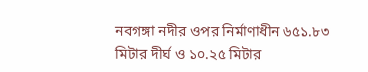নবগঙ্গা নদীর ওপর নির্মাণাধীন ৬৫১.৮৩ মিটার দীর্ঘ ও ১০.২৫ মিটার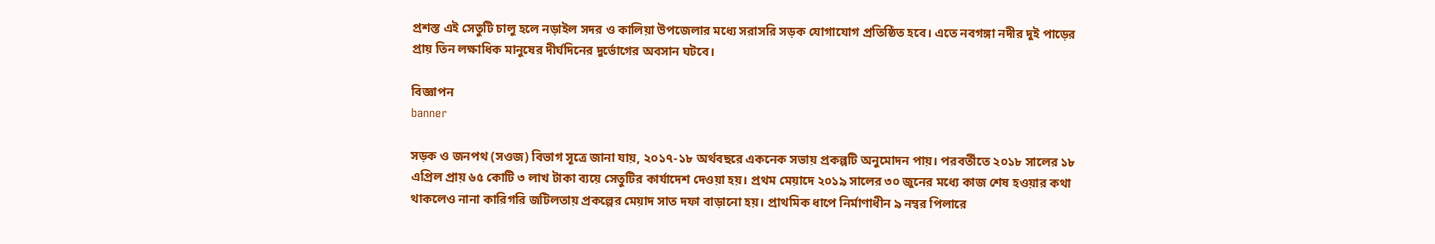প্রশস্ত এই সেতুটি চালু হলে নড়াইল সদর ও কালিয়া উপজেলার মধ্যে সরাসরি সড়ক যোগাযোগ প্রতিষ্ঠিত হবে। এতে নবগঙ্গা নদীর দুই পাড়ের প্রায় তিন লক্ষাধিক মানুষের দীর্ঘদিনের দুর্ভোগের অবসান ঘটবে।

বিজ্ঞাপন
banner

সড়ক ও জনপথ (সওজ) বিভাগ সূত্রে জানা যায়, ২০১৭-১৮ অর্থবছরে একনেক সভায় প্রকল্পটি অনুমোদন পায়। পরবর্তীতে ২০১৮ সালের ১৮ এপ্রিল প্রায় ৬৫ কোটি ৩ লাখ টাকা ব্যয়ে সেতুটির কার্যাদেশ দেওয়া হয়। প্রথম মেয়াদে ২০১৯ সালের ৩০ জুনের মধ্যে কাজ শেষ হওয়ার কথা থাকলেও নানা কারিগরি জটিলতায় প্রকল্পের মেয়াদ সাত দফা বাড়ানো হয়। প্রাথমিক ধাপে নির্মাণাধীন ৯ নম্বর পিলারে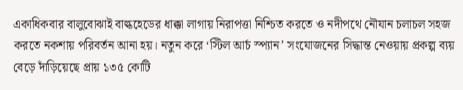একাধিকবার বালুবোঝাই বাল্কহেডের ধাক্কা লাগায় নিরাপত্তা নিশ্চিত করতে ও নদীপথে নৌযান চলাচল সহজ করতে নকশায় পরিবর্তন আনা হয়। নতুন করে ‘স্টিল আর্চ স্প্যান’ সংযোজনের সিদ্ধান্ত নেওয়ায় প্রকল্প ব্যয় বেড়ে দাঁড়িয়েছে প্রায় ১৩৫ কোটি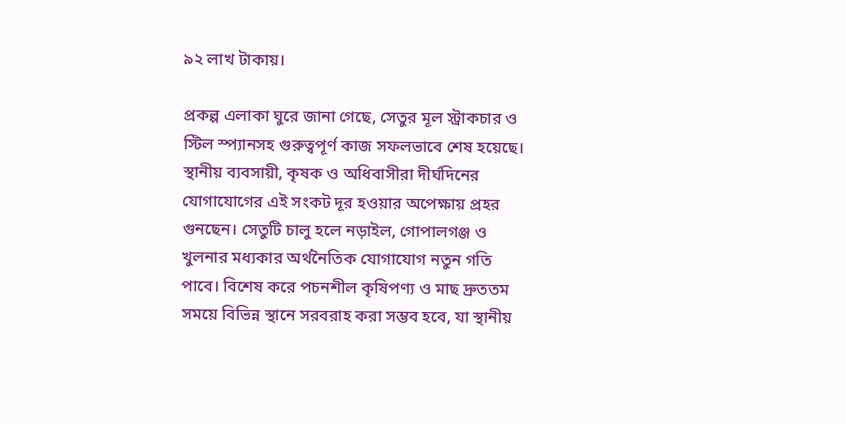৯২ লাখ টাকায়।

প্রকল্প এলাকা ঘুরে জানা গেছে, সেতুর মূল স্ট্রাকচার ও স্টিল স্প্যানসহ গুরুত্বপূর্ণ কাজ সফলভাবে শেষ হয়েছে। স্থানীয় ব্যবসায়ী, কৃষক ও অধিবাসীরা দীর্ঘদিনের যোগাযোগের এই সংকট দূর হওয়ার অপেক্ষায় প্রহর গুনছেন। সেতুটি চালু হলে নড়াইল, গোপালগঞ্জ ও খুলনার মধ্যকার অর্থনৈতিক যোগাযোগ নতুন গতি পাবে। বিশেষ করে পচনশীল কৃষিপণ্য ও মাছ দ্রুততম সময়ে বিভিন্ন স্থানে সরবরাহ করা সম্ভব হবে, যা স্থানীয়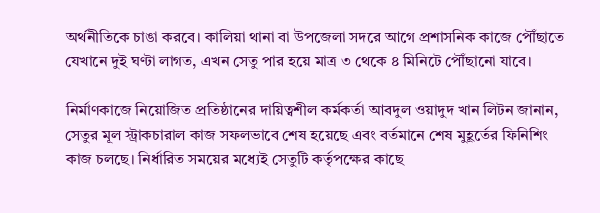অর্থনীতিকে চাঙা করবে। কালিয়া থানা বা উপজেলা সদরে আগে প্রশাসনিক কাজে পৌঁছাতে যেখানে দুই ঘণ্টা লাগত, এখন সেতু পার হয়ে মাত্র ৩ থেকে ৪ মিনিটে পৌঁছানো যাবে।

নির্মাণকাজে নিয়োজিত প্রতিষ্ঠানের দায়িত্বশীল কর্মকর্তা আবদুল ওয়াদুদ খান লিটন জানান, সেতুর মূল স্ট্রাকচারাল কাজ সফলভাবে শেষ হয়েছে এবং বর্তমানে শেষ মুহূর্তের ফিনিশিং কাজ চলছে। নির্ধারিত সময়ের মধ্যেই সেতুটি কর্তৃপক্ষের কাছে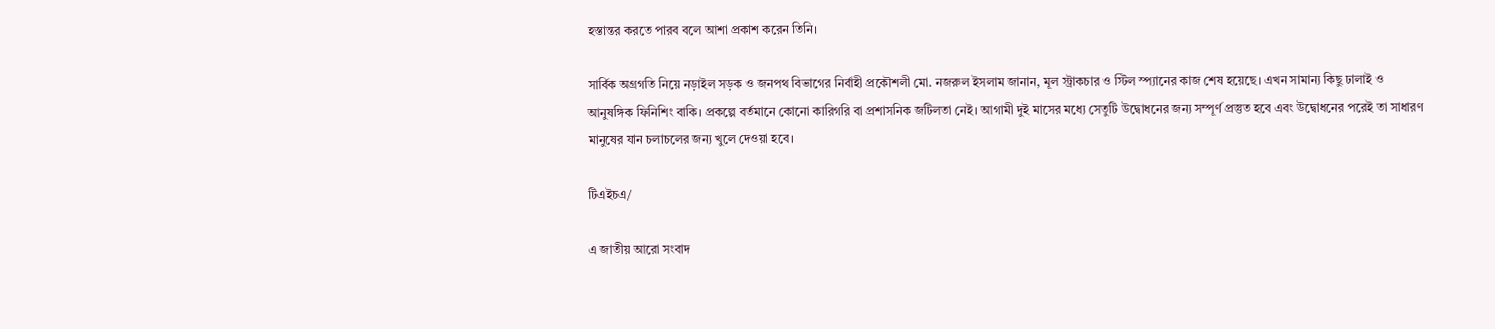হস্তান্তর করতে পারব বলে আশা প্রকাশ করেন তিনি।

সার্বিক অগ্রগতি নিয়ে নড়াইল সড়ক ও জনপথ বিভাগের নির্বাহী প্রকৌশলী মো. নজরুল ইসলাম জানান, মূল স্ট্রাকচার ও স্টিল স্প্যানের কাজ শেষ হয়েছে। এখন সামান্য কিছু ঢালাই ও আনুষঙ্গিক ফিনিশিং বাকি। প্রকল্পে বর্তমানে কোনো কারিগরি বা প্রশাসনিক জটিলতা নেই। আগামী দুই মাসের মধ্যে সেতুটি উদ্বোধনের জন্য সম্পূর্ণ প্রস্তুত হবে এবং উদ্বোধনের পরেই তা সাধারণ মানুষের যান চলাচলের জন্য খুলে দেওয়া হবে।

টিএইচএ/

এ জাতীয় আরো সংবাদ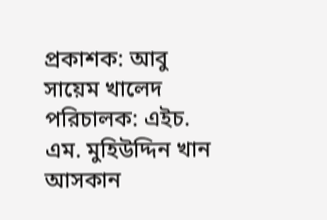প্রকাশক: আবু সায়েম খালেদ
পরিচালক: এইচ. এম. মুহিউদ্দিন খান
আসকান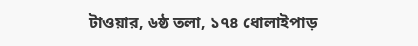টাওয়ার, ৬ষ্ঠ তলা, ১৭৪ ধোলাইপাড়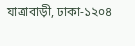যাত্রাবাড়ী, ঢাকা-১২০৪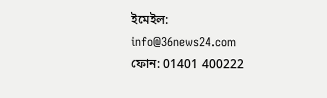ইমেইল: info@36news24.com
ফোন: 01401 400222